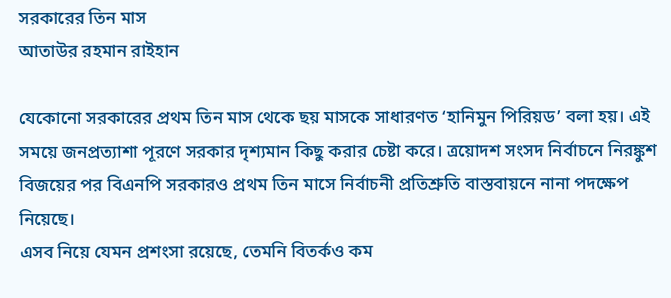সরকারের তিন মাস
আতাউর রহমান রাইহান

যেকোনো সরকারের প্রথম তিন মাস থেকে ছয় মাসকে সাধারণত ‘হানিমুন পিরিয়ড’ বলা হয়। এই সময়ে জনপ্রত্যাশা পূরণে সরকার দৃশ্যমান কিছু করার চেষ্টা করে। ত্রয়োদশ সংসদ নির্বাচনে নিরঙ্কুশ বিজয়ের পর বিএনপি সরকারও প্রথম তিন মাসে নির্বাচনী প্রতিশ্রুতি বাস্তবায়নে নানা পদক্ষেপ নিয়েছে।
এসব নিয়ে যেমন প্রশংসা রয়েছে, তেমনি বিতর্কও কম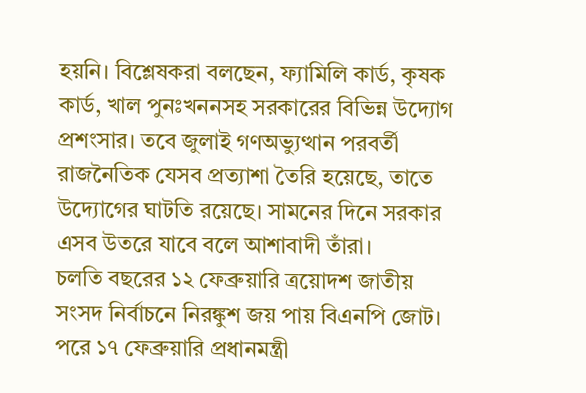হয়নি। বিশ্লেষকরা বলছেন, ফ্যামিলি কার্ড, কৃষক কার্ড, খাল পুনঃখননসহ সরকারের বিভিন্ন উদ্যোগ প্রশংসার। তবে জুলাই গণঅভ্যুত্থান পরবর্তী রাজনৈতিক যেসব প্রত্যাশা তৈরি হয়েছে, তাতে উদ্যোগের ঘাটতি রয়েছে। সামনের দিনে সরকার এসব উতরে যাবে বলে আশাবাদী তাঁরা।
চলতি বছরের ১২ ফেব্রুয়ারি ত্রয়োদশ জাতীয় সংসদ নির্বাচনে নিরঙ্কুশ জয় পায় বিএনপি জোট। পরে ১৭ ফেব্রুয়ারি প্রধানমন্ত্রী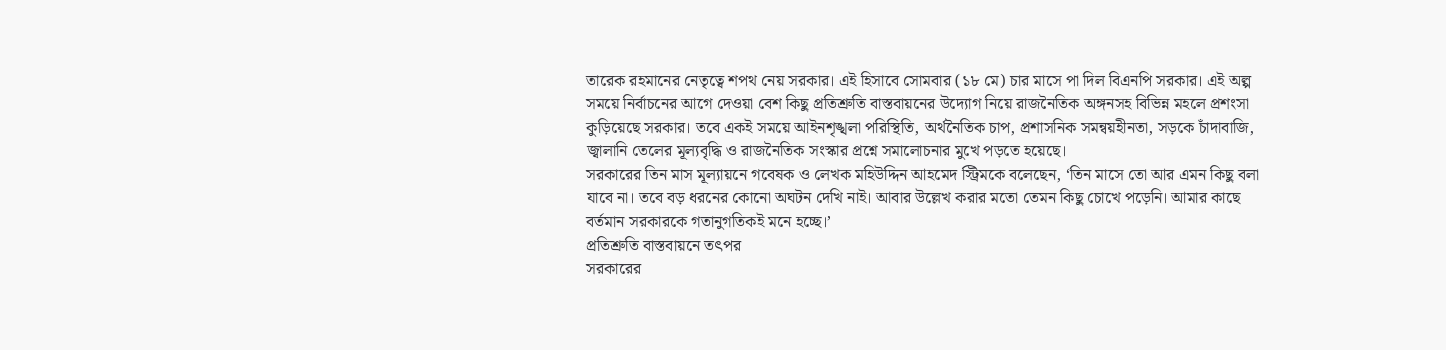তারেক রহমানের নেতৃত্বে শপথ নেয় সরকার। এই হিসাবে সোমবার (১৮ মে) চার মাসে পা দিল বিএনপি সরকার। এই অল্প সময়ে নির্বাচনের আগে দেওয়া বেশ কিছু প্রতিশ্রুতি বাস্তবায়নের উদ্যোগ নিয়ে রাজনৈতিক অঙ্গনসহ বিভিন্ন মহলে প্রশংসা কুড়িয়েছে সরকার। তবে একই সময়ে আইনশৃঙ্খলা পরিস্থিতি, অর্থনৈতিক চাপ, প্রশাসনিক সমন্বয়হীনতা, সড়কে চাঁদাবাজি, জ্বালানি তেলের মূল্যবৃদ্ধি ও রাজনৈতিক সংস্কার প্রশ্নে সমালোচনার মুখে পড়তে হয়েছে।
সরকারের তিন মাস মূল্যায়নে গবেষক ও লেখক মহিউদ্দিন আহমেদ স্ট্রিমকে বলেছেন, ‘তিন মাসে তো আর এমন কিছু বলা যাবে না। তবে বড় ধরনের কোনো অঘটন দেখি নাই। আবার উল্লেখ করার মতো তেমন কিছু চোখে পড়েনি। আমার কাছে বর্তমান সরকারকে গতানুগতিকই মনে হচ্ছে।’
প্রতিশ্রুতি বাস্তবায়নে তৎপর
সরকারের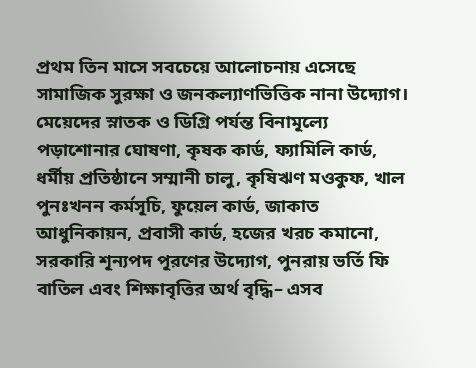প্রথম তিন মাসে সবচেয়ে আলোচনায় এসেছে সামাজিক সুরক্ষা ও জনকল্যাণভিত্তিক নানা উদ্যোগ। মেয়েদের স্নাতক ও ডিগ্রি পর্যন্ত বিনামূল্যে পড়াশোনার ঘোষণা, কৃষক কার্ড, ফ্যামিলি কার্ড, ধর্মীয় প্রতিষ্ঠানে সম্মানী চালু, কৃষিঋণ মওকুফ, খাল পুনঃখনন কর্মসূচি, ফুয়েল কার্ড, জাকাত আধুনিকায়ন, প্রবাসী কার্ড, হজের খরচ কমানো, সরকারি শূন্যপদ পূরণের উদ্যোগ, পুনরায় ভর্তি ফি বাতিল এবং শিক্ষাবৃত্তির অর্থ বৃদ্ধি– এসব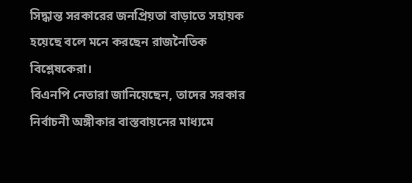সিদ্ধান্ত সরকারের জনপ্রিয়তা বাড়াতে সহায়ক হয়েছে বলে মনে করছেন রাজনৈতিক বিশ্লেষকেরা।
বিএনপি নেতারা জানিয়েছেন, তাদের সরকার নির্বাচনী অঙ্গীকার বাস্তবায়নের মাধ্যমে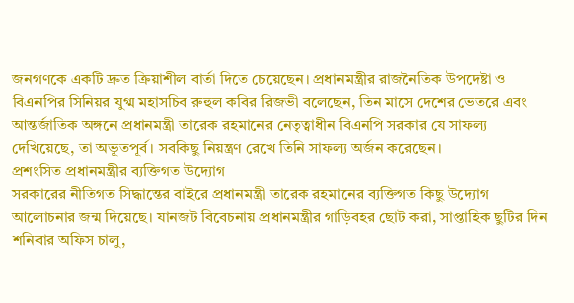জনগণকে একটি দ্রুত ক্রিয়াশীল বার্তা দিতে চেয়েছেন। প্রধানমন্ত্রীর রাজনৈতিক উপদেষ্টা ও বিএনপির সিনিয়র যুগ্ম মহাসচিব রুহুল কবির রিজভী বলেছেন, তিন মাসে দেশের ভেতরে এবং আন্তর্জাতিক অঙ্গনে প্রধানমন্ত্রী তারেক রহমানের নেতৃত্বাধীন বিএনপি সরকার যে সাফল্য দেখিয়েছে, তা অভূতপূর্ব। সবকিছু নিয়ন্ত্রণ রেখে তিনি সাফল্য অর্জন করেছেন।
প্রশংসিত প্রধানমন্ত্রীর ব্যক্তিগত উদ্যোগ
সরকারের নীতিগত সিদ্ধান্তের বাইরে প্রধানমন্ত্রী তারেক রহমানের ব্যক্তিগত কিছু উদ্যোগ আলোচনার জন্ম দিয়েছে। যানজট বিবেচনায় প্রধানমন্ত্রীর গাড়িবহর ছোট করা, সাপ্তাহিক ছুটির দিন শনিবার অফিস চালু,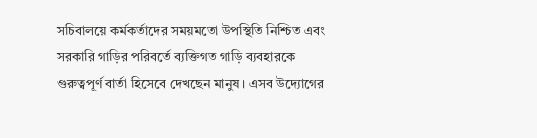সচিবালয়ে কর্মকর্তাদের সময়মতো উপস্থিতি নিশ্চিত এবং সরকারি গাড়ির পরিবর্তে ব্যক্তিগত গাড়ি ব্যবহারকে গুরুত্বপূর্ণ বার্তা হিসেবে দেখছেন মানুষ। এসব উদ্যোগের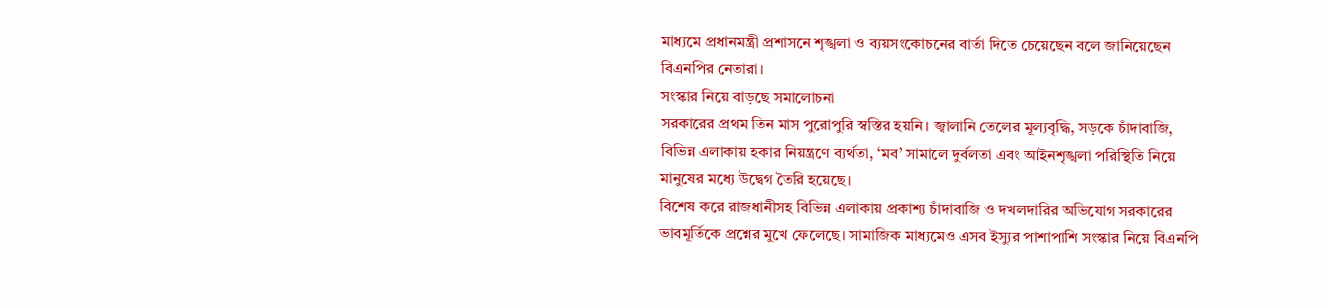মাধ্যমে প্রধানমন্ত্রী প্রশাসনে শৃঙ্খলা ও ব্যয়সংকোচনের বার্তা দিতে চেয়েছেন বলে জানিয়েছেন বিএনপির নেতারা।
সংস্কার নিয়ে বাড়ছে সমালোচনা
সরকারের প্রথম তিন মাস পুরোপুরি স্বস্তির হয়নি। জ্বালানি তেলের মূল্যবৃদ্ধি, সড়কে চাঁদাবাজি, বিভিন্ন এলাকায় হকার নিয়ন্ত্রণে ব্যর্থতা, ‘মব’ সামালে দুর্বলতা এবং আইনশৃঙ্খলা পরিস্থিতি নিয়ে মানুষের মধ্যে উদ্বেগ তৈরি হয়েছে।
বিশেষ করে রাজধানীসহ বিভিন্ন এলাকায় প্রকাশ্য চাঁদাবাজি ও দখলদারির অভিযোগ সরকারের ভাবমূর্তিকে প্রশ্নের মুখে ফেলেছে। সামাজিক মাধ্যমেও এসব ইস্যুর পাশাপাশি সংস্কার নিয়ে বিএনপি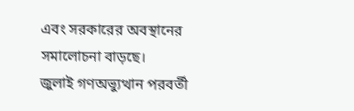এবং সরকারের অবস্থানের সমালোচনা বাড়ছে।
জুলাই গণঅভ্যুত্থান পরবর্তী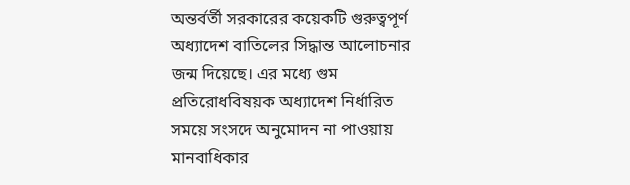অন্তর্বর্তী সরকারের কয়েকটি গুরুত্বপূর্ণ অধ্যাদেশ বাতিলের সিদ্ধান্ত আলোচনার জন্ম দিয়েছে। এর মধ্যে গুম প্রতিরোধবিষয়ক অধ্যাদেশ নির্ধারিত সময়ে সংসদে অনুমোদন না পাওয়ায় মানবাধিকার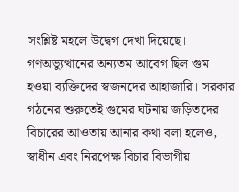সংশ্লিষ্ট মহলে উদ্বেগ দেখা দিয়েছে।
গণঅভ্যুত্থানের অন্যতম আবেগ ছিল গুম হওয়া ব্যক্তিদের স্বজনদের আহাজারি। সরকার গঠনের শুরুতেই গুমের ঘটনায় জড়িতদের বিচারের আওতায় আনার কথা বলা হলেও, স্বাধীন এবং নিরপেক্ষ বিচার বিভাগীয়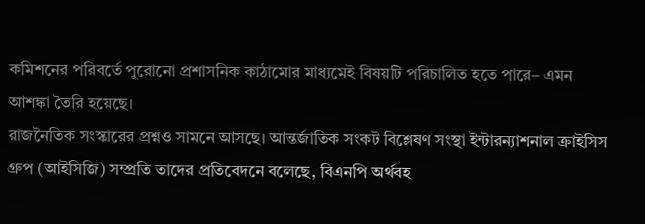কমিশনের পরিবর্তে পুরোনো প্রশাসনিক কাঠামোর মাধ্যমেই বিষয়টি পরিচালিত হতে পারে– এমন আশঙ্কা তৈরি হয়েছে।
রাজনৈতিক সংস্কারের প্রশ্নও সামনে আসছে। আন্তর্জাতিক সংকট বিশ্লেষণ সংস্থা ইন্টারন্যাশনাল ক্রাইসিস গ্রুপ (আইসিজি) সম্প্রতি তাদের প্রতিবেদনে বলেছে, বিএনপি অর্থবহ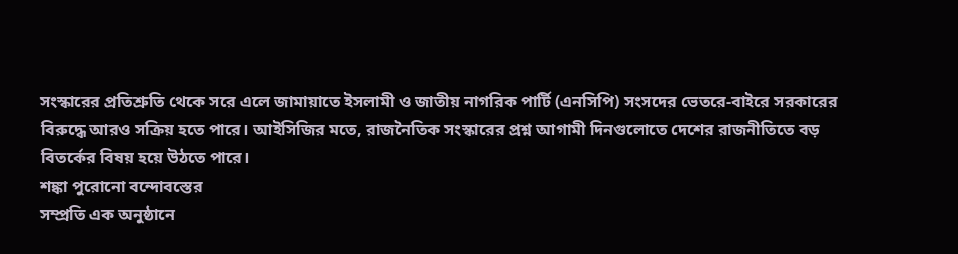সংস্কারের প্রতিশ্রুতি থেকে সরে এলে জামায়াতে ইসলামী ও জাতীয় নাগরিক পার্টি (এনসিপি) সংসদের ভেতরে-বাইরে সরকারের বিরুদ্ধে আরও সক্রিয় হতে পারে। আইসিজির মতে, রাজনৈতিক সংস্কারের প্রশ্ন আগামী দিনগুলোতে দেশের রাজনীতিতে বড় বিতর্কের বিষয় হয়ে উঠতে পারে।
শঙ্কা পুরোনো বন্দোবস্তের
সম্প্রতি এক অনুষ্ঠানে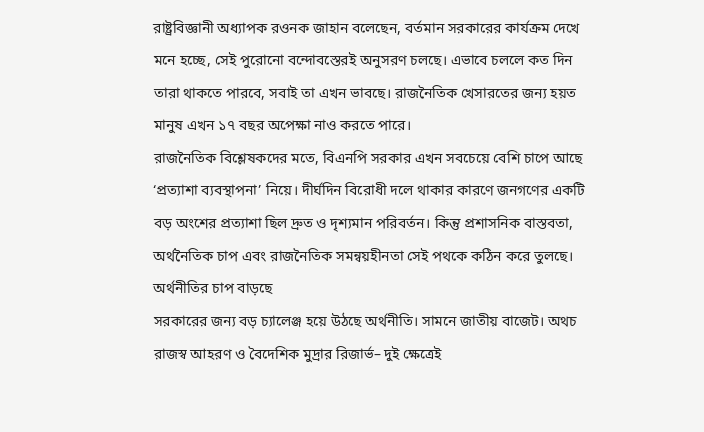রাষ্ট্রবিজ্ঞানী অধ্যাপক রওনক জাহান বলেছেন, বর্তমান সরকারের কার্যক্রম দেখে মনে হচ্ছে, সেই পুরোনো বন্দোবস্তেরই অনুসরণ চলছে। এভাবে চললে কত দিন তারা থাকতে পারবে, সবাই তা এখন ভাবছে। রাজনৈতিক খেসারতের জন্য হয়ত মানুষ এখন ১৭ বছর অপেক্ষা নাও করতে পারে।
রাজনৈতিক বিশ্লেষকদের মতে, বিএনপি সরকার এখন সবচেয়ে বেশি চাপে আছে ‘প্রত্যাশা ব্যবস্থাপনা’ নিয়ে। দীর্ঘদিন বিরোধী দলে থাকার কারণে জনগণের একটি বড় অংশের প্রত্যাশা ছিল দ্রুত ও দৃশ্যমান পরিবর্তন। কিন্তু প্রশাসনিক বাস্তবতা, অর্থনৈতিক চাপ এবং রাজনৈতিক সমন্বয়হীনতা সেই পথকে কঠিন করে তুলছে।
অর্থনীতির চাপ বাড়ছে
সরকারের জন্য বড় চ্যালেঞ্জ হয়ে উঠছে অর্থনীতি। সামনে জাতীয় বাজেট। অথচ রাজস্ব আহরণ ও বৈদেশিক মুদ্রার রিজার্ভ– দুই ক্ষেত্রেই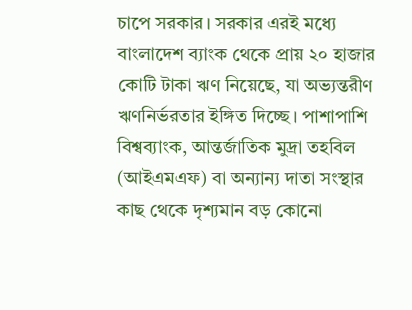চাপে সরকার। সরকার এরই মধ্যে বাংলাদেশ ব্যাংক থেকে প্রায় ২০ হাজার কোটি টাকা ঋণ নিয়েছে, যা অভ্যন্তরীণ ঋণনির্ভরতার ইঙ্গিত দিচ্ছে। পাশাপাশি বিশ্বব্যাংক, আন্তর্জাতিক মুদ্রা তহবিল (আইএমএফ) বা অন্যান্য দাতা সংস্থার কাছ থেকে দৃশ্যমান বড় কোনো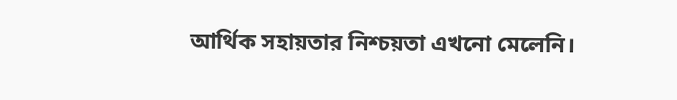আর্থিক সহায়তার নিশ্চয়তা এখনো মেলেনি।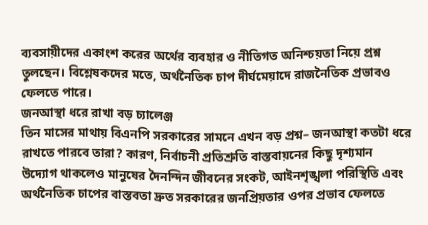ব্যবসায়ীদের একাংশ করের অর্থের ব্যবহার ও নীতিগত অনিশ্চয়তা নিয়ে প্রশ্ন তুলছেন। বিশ্লেষকদের মতে, অর্থনৈতিক চাপ দীর্ঘমেয়াদে রাজনৈতিক প্রভাবও ফেলতে পারে।
জনআস্থা ধরে রাখা বড় চ্যালেঞ্জ
তিন মাসের মাথায় বিএনপি সরকারের সামনে এখন বড় প্রশ্ন– জনআস্থা কতটা ধরে রাখতে পারবে তারা? কারণ, নির্বাচনী প্রতিশ্রুতি বাস্তবায়নের কিছু দৃশ্যমান উদ্যোগ থাকলেও মানুষের দৈনন্দিন জীবনের সংকট, আইনশৃঙ্খলা পরিস্থিতি এবং অর্থনৈতিক চাপের বাস্তবতা দ্রুত সরকারের জনপ্রিয়তার ওপর প্রভাব ফেলতে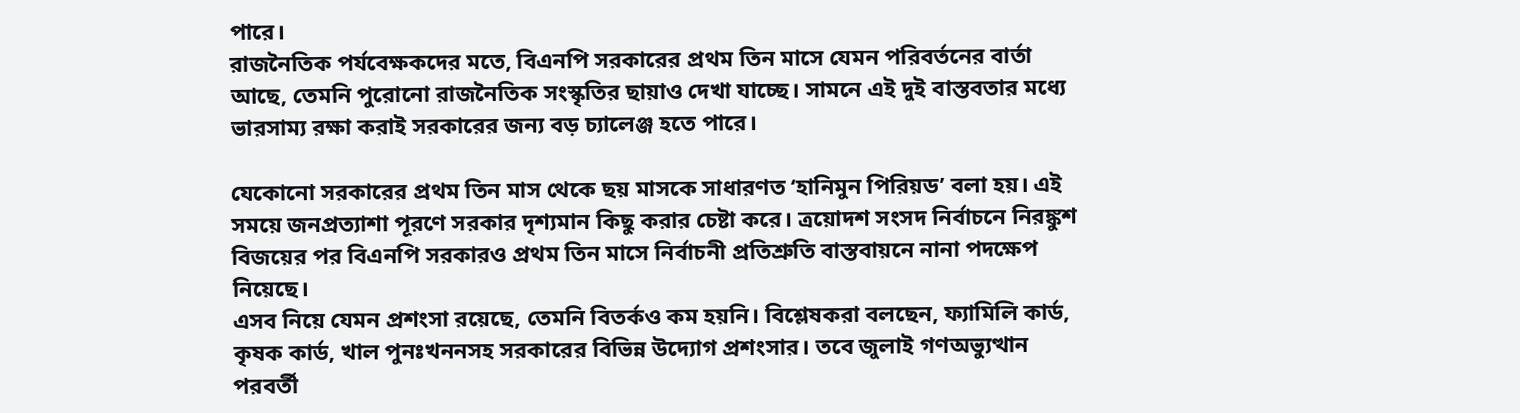পারে।
রাজনৈতিক পর্যবেক্ষকদের মতে, বিএনপি সরকারের প্রথম তিন মাসে যেমন পরিবর্তনের বার্তা আছে, তেমনি পুরোনো রাজনৈতিক সংস্কৃতির ছায়াও দেখা যাচ্ছে। সামনে এই দুই বাস্তবতার মধ্যে ভারসাম্য রক্ষা করাই সরকারের জন্য বড় চ্যালেঞ্জ হতে পারে।

যেকোনো সরকারের প্রথম তিন মাস থেকে ছয় মাসকে সাধারণত ‘হানিমুন পিরিয়ড’ বলা হয়। এই সময়ে জনপ্রত্যাশা পূরণে সরকার দৃশ্যমান কিছু করার চেষ্টা করে। ত্রয়োদশ সংসদ নির্বাচনে নিরঙ্কুশ বিজয়ের পর বিএনপি সরকারও প্রথম তিন মাসে নির্বাচনী প্রতিশ্রুতি বাস্তবায়নে নানা পদক্ষেপ নিয়েছে।
এসব নিয়ে যেমন প্রশংসা রয়েছে, তেমনি বিতর্কও কম হয়নি। বিশ্লেষকরা বলছেন, ফ্যামিলি কার্ড, কৃষক কার্ড, খাল পুনঃখননসহ সরকারের বিভিন্ন উদ্যোগ প্রশংসার। তবে জুলাই গণঅভ্যুত্থান পরবর্তী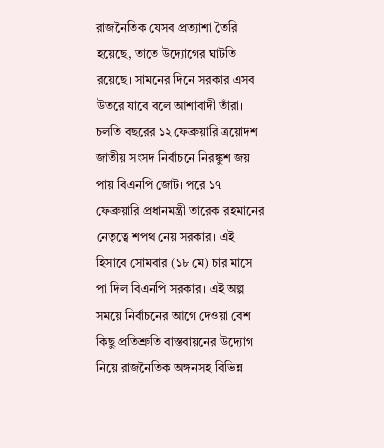রাজনৈতিক যেসব প্রত্যাশা তৈরি হয়েছে, তাতে উদ্যোগের ঘাটতি রয়েছে। সামনের দিনে সরকার এসব উতরে যাবে বলে আশাবাদী তাঁরা।
চলতি বছরের ১২ ফেব্রুয়ারি ত্রয়োদশ জাতীয় সংসদ নির্বাচনে নিরঙ্কুশ জয় পায় বিএনপি জোট। পরে ১৭ ফেব্রুয়ারি প্রধানমন্ত্রী তারেক রহমানের নেতৃত্বে শপথ নেয় সরকার। এই হিসাবে সোমবার (১৮ মে) চার মাসে পা দিল বিএনপি সরকার। এই অল্প সময়ে নির্বাচনের আগে দেওয়া বেশ কিছু প্রতিশ্রুতি বাস্তবায়নের উদ্যোগ নিয়ে রাজনৈতিক অঙ্গনসহ বিভিন্ন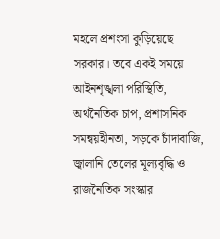মহলে প্রশংসা কুড়িয়েছে সরকার। তবে একই সময়ে আইনশৃঙ্খলা পরিস্থিতি, অর্থনৈতিক চাপ, প্রশাসনিক সমন্বয়হীনতা, সড়কে চাঁদাবাজি, জ্বালানি তেলের মূল্যবৃদ্ধি ও রাজনৈতিক সংস্কার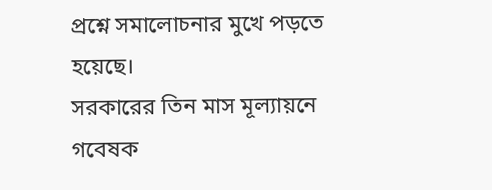প্রশ্নে সমালোচনার মুখে পড়তে হয়েছে।
সরকারের তিন মাস মূল্যায়নে গবেষক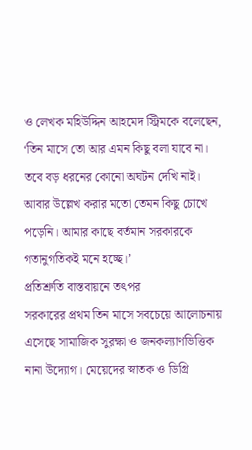ও লেখক মহিউদ্দিন আহমেদ স্ট্রিমকে বলেছেন, ‘তিন মাসে তো আর এমন কিছু বলা যাবে না। তবে বড় ধরনের কোনো অঘটন দেখি নাই। আবার উল্লেখ করার মতো তেমন কিছু চোখে পড়েনি। আমার কাছে বর্তমান সরকারকে গতানুগতিকই মনে হচ্ছে।’
প্রতিশ্রুতি বাস্তবায়নে তৎপর
সরকারের প্রথম তিন মাসে সবচেয়ে আলোচনায় এসেছে সামাজিক সুরক্ষা ও জনকল্যাণভিত্তিক নানা উদ্যোগ। মেয়েদের স্নাতক ও ডিগ্রি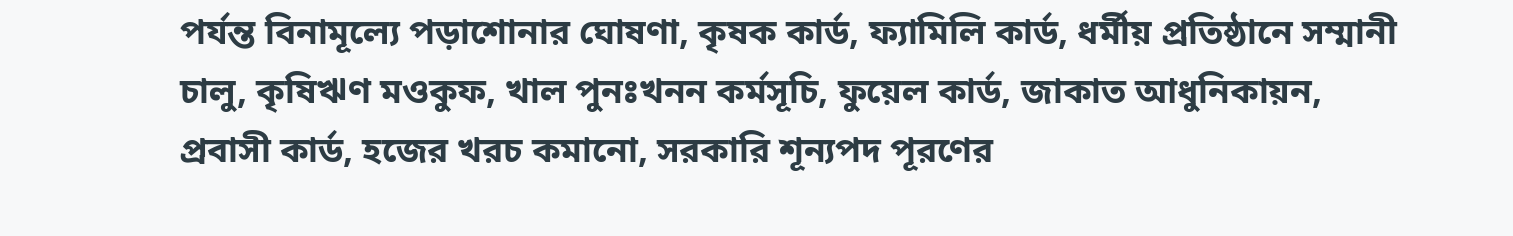পর্যন্ত বিনামূল্যে পড়াশোনার ঘোষণা, কৃষক কার্ড, ফ্যামিলি কার্ড, ধর্মীয় প্রতিষ্ঠানে সম্মানী চালু, কৃষিঋণ মওকুফ, খাল পুনঃখনন কর্মসূচি, ফুয়েল কার্ড, জাকাত আধুনিকায়ন, প্রবাসী কার্ড, হজের খরচ কমানো, সরকারি শূন্যপদ পূরণের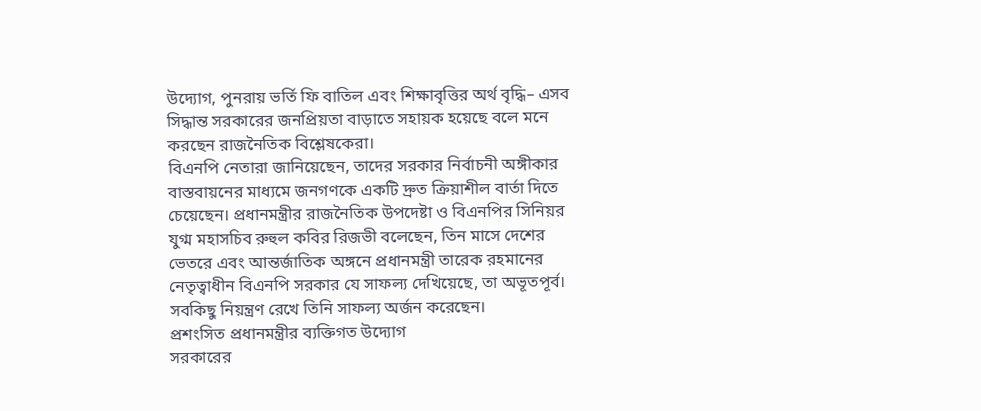উদ্যোগ, পুনরায় ভর্তি ফি বাতিল এবং শিক্ষাবৃত্তির অর্থ বৃদ্ধি– এসব সিদ্ধান্ত সরকারের জনপ্রিয়তা বাড়াতে সহায়ক হয়েছে বলে মনে করছেন রাজনৈতিক বিশ্লেষকেরা।
বিএনপি নেতারা জানিয়েছেন, তাদের সরকার নির্বাচনী অঙ্গীকার বাস্তবায়নের মাধ্যমে জনগণকে একটি দ্রুত ক্রিয়াশীল বার্তা দিতে চেয়েছেন। প্রধানমন্ত্রীর রাজনৈতিক উপদেষ্টা ও বিএনপির সিনিয়র যুগ্ম মহাসচিব রুহুল কবির রিজভী বলেছেন, তিন মাসে দেশের ভেতরে এবং আন্তর্জাতিক অঙ্গনে প্রধানমন্ত্রী তারেক রহমানের নেতৃত্বাধীন বিএনপি সরকার যে সাফল্য দেখিয়েছে, তা অভূতপূর্ব। সবকিছু নিয়ন্ত্রণ রেখে তিনি সাফল্য অর্জন করেছেন।
প্রশংসিত প্রধানমন্ত্রীর ব্যক্তিগত উদ্যোগ
সরকারের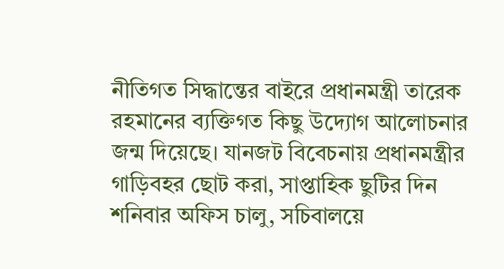নীতিগত সিদ্ধান্তের বাইরে প্রধানমন্ত্রী তারেক রহমানের ব্যক্তিগত কিছু উদ্যোগ আলোচনার জন্ম দিয়েছে। যানজট বিবেচনায় প্রধানমন্ত্রীর গাড়িবহর ছোট করা, সাপ্তাহিক ছুটির দিন শনিবার অফিস চালু, সচিবালয়ে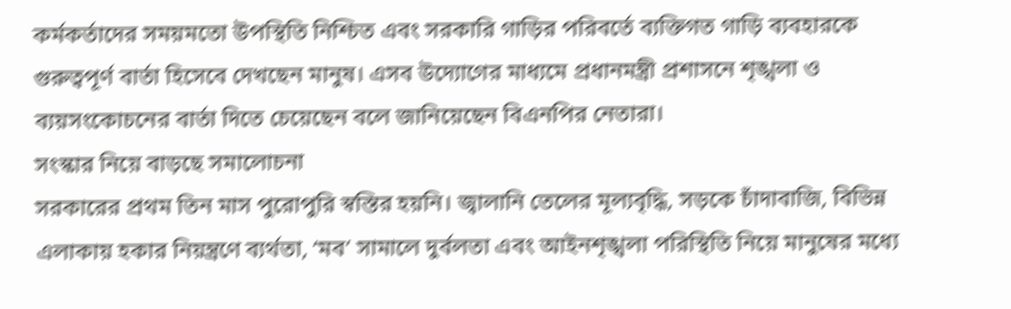কর্মকর্তাদের সময়মতো উপস্থিতি নিশ্চিত এবং সরকারি গাড়ির পরিবর্তে ব্যক্তিগত গাড়ি ব্যবহারকে গুরুত্বপূর্ণ বার্তা হিসেবে দেখছেন মানুষ। এসব উদ্যোগের মাধ্যমে প্রধানমন্ত্রী প্রশাসনে শৃঙ্খলা ও ব্যয়সংকোচনের বার্তা দিতে চেয়েছেন বলে জানিয়েছেন বিএনপির নেতারা।
সংস্কার নিয়ে বাড়ছে সমালোচনা
সরকারের প্রথম তিন মাস পুরোপুরি স্বস্তির হয়নি। জ্বালানি তেলের মূল্যবৃদ্ধি, সড়কে চাঁদাবাজি, বিভিন্ন এলাকায় হকার নিয়ন্ত্রণে ব্যর্থতা, ‘মব’ সামালে দুর্বলতা এবং আইনশৃঙ্খলা পরিস্থিতি নিয়ে মানুষের মধ্যে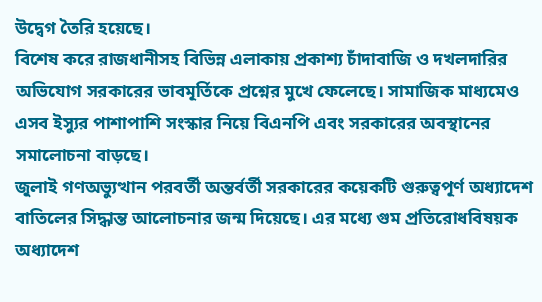উদ্বেগ তৈরি হয়েছে।
বিশেষ করে রাজধানীসহ বিভিন্ন এলাকায় প্রকাশ্য চাঁদাবাজি ও দখলদারির অভিযোগ সরকারের ভাবমূর্তিকে প্রশ্নের মুখে ফেলেছে। সামাজিক মাধ্যমেও এসব ইস্যুর পাশাপাশি সংস্কার নিয়ে বিএনপি এবং সরকারের অবস্থানের সমালোচনা বাড়ছে।
জুলাই গণঅভ্যুত্থান পরবর্তী অন্তর্বর্তী সরকারের কয়েকটি গুরুত্বপূর্ণ অধ্যাদেশ বাতিলের সিদ্ধান্ত আলোচনার জন্ম দিয়েছে। এর মধ্যে গুম প্রতিরোধবিষয়ক অধ্যাদেশ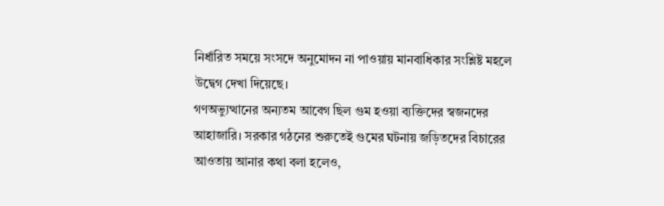নির্ধারিত সময়ে সংসদে অনুমোদন না পাওয়ায় মানবাধিকার সংশ্লিষ্ট মহলে উদ্বেগ দেখা দিয়েছে।
গণঅভ্যুত্থানের অন্যতম আবেগ ছিল গুম হওয়া ব্যক্তিদের স্বজনদের আহাজারি। সরকার গঠনের শুরুতেই গুমের ঘটনায় জড়িতদের বিচারের আওতায় আনার কথা বলা হলেও,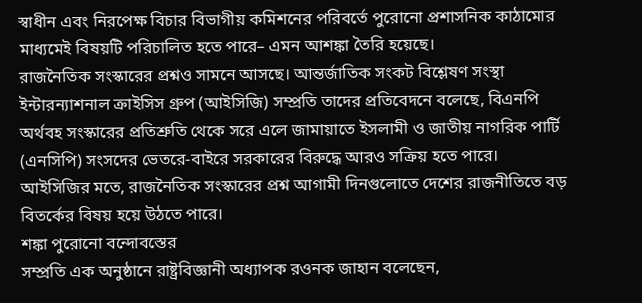স্বাধীন এবং নিরপেক্ষ বিচার বিভাগীয় কমিশনের পরিবর্তে পুরোনো প্রশাসনিক কাঠামোর মাধ্যমেই বিষয়টি পরিচালিত হতে পারে– এমন আশঙ্কা তৈরি হয়েছে।
রাজনৈতিক সংস্কারের প্রশ্নও সামনে আসছে। আন্তর্জাতিক সংকট বিশ্লেষণ সংস্থা ইন্টারন্যাশনাল ক্রাইসিস গ্রুপ (আইসিজি) সম্প্রতি তাদের প্রতিবেদনে বলেছে, বিএনপি অর্থবহ সংস্কারের প্রতিশ্রুতি থেকে সরে এলে জামায়াতে ইসলামী ও জাতীয় নাগরিক পার্টি (এনসিপি) সংসদের ভেতরে-বাইরে সরকারের বিরুদ্ধে আরও সক্রিয় হতে পারে। আইসিজির মতে, রাজনৈতিক সংস্কারের প্রশ্ন আগামী দিনগুলোতে দেশের রাজনীতিতে বড় বিতর্কের বিষয় হয়ে উঠতে পারে।
শঙ্কা পুরোনো বন্দোবস্তের
সম্প্রতি এক অনুষ্ঠানে রাষ্ট্রবিজ্ঞানী অধ্যাপক রওনক জাহান বলেছেন,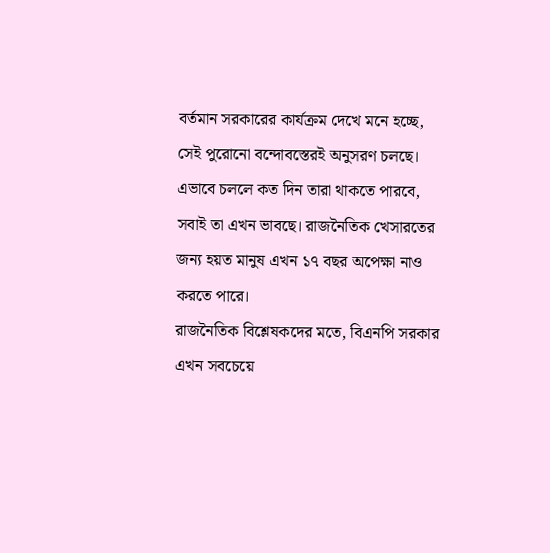বর্তমান সরকারের কার্যক্রম দেখে মনে হচ্ছে, সেই পুরোনো বন্দোবস্তেরই অনুসরণ চলছে। এভাবে চললে কত দিন তারা থাকতে পারবে, সবাই তা এখন ভাবছে। রাজনৈতিক খেসারতের জন্য হয়ত মানুষ এখন ১৭ বছর অপেক্ষা নাও করতে পারে।
রাজনৈতিক বিশ্লেষকদের মতে, বিএনপি সরকার এখন সবচেয়ে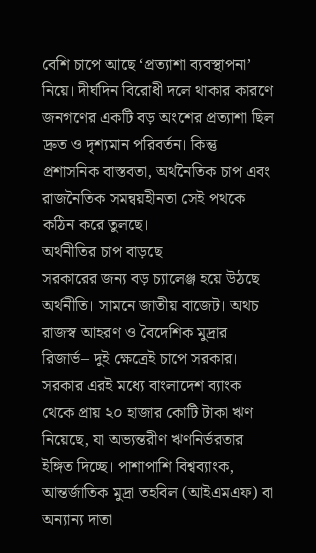বেশি চাপে আছে ‘প্রত্যাশা ব্যবস্থাপনা’ নিয়ে। দীর্ঘদিন বিরোধী দলে থাকার কারণে জনগণের একটি বড় অংশের প্রত্যাশা ছিল দ্রুত ও দৃশ্যমান পরিবর্তন। কিন্তু প্রশাসনিক বাস্তবতা, অর্থনৈতিক চাপ এবং রাজনৈতিক সমন্বয়হীনতা সেই পথকে কঠিন করে তুলছে।
অর্থনীতির চাপ বাড়ছে
সরকারের জন্য বড় চ্যালেঞ্জ হয়ে উঠছে অর্থনীতি। সামনে জাতীয় বাজেট। অথচ রাজস্ব আহরণ ও বৈদেশিক মুদ্রার রিজার্ভ– দুই ক্ষেত্রেই চাপে সরকার। সরকার এরই মধ্যে বাংলাদেশ ব্যাংক থেকে প্রায় ২০ হাজার কোটি টাকা ঋণ নিয়েছে, যা অভ্যন্তরীণ ঋণনির্ভরতার ইঙ্গিত দিচ্ছে। পাশাপাশি বিশ্বব্যাংক, আন্তর্জাতিক মুদ্রা তহবিল (আইএমএফ) বা অন্যান্য দাতা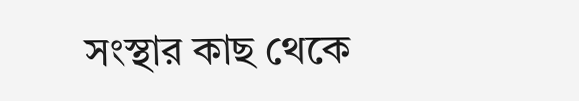সংস্থার কাছ থেকে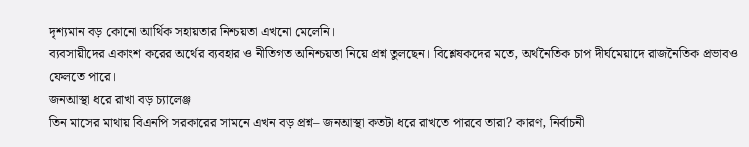দৃশ্যমান বড় কোনো আর্থিক সহায়তার নিশ্চয়তা এখনো মেলেনি।
ব্যবসায়ীদের একাংশ করের অর্থের ব্যবহার ও নীতিগত অনিশ্চয়তা নিয়ে প্রশ্ন তুলছেন। বিশ্লেষকদের মতে, অর্থনৈতিক চাপ দীর্ঘমেয়াদে রাজনৈতিক প্রভাবও ফেলতে পারে।
জনআস্থা ধরে রাখা বড় চ্যালেঞ্জ
তিন মাসের মাথায় বিএনপি সরকারের সামনে এখন বড় প্রশ্ন– জনআস্থা কতটা ধরে রাখতে পারবে তারা? কারণ, নির্বাচনী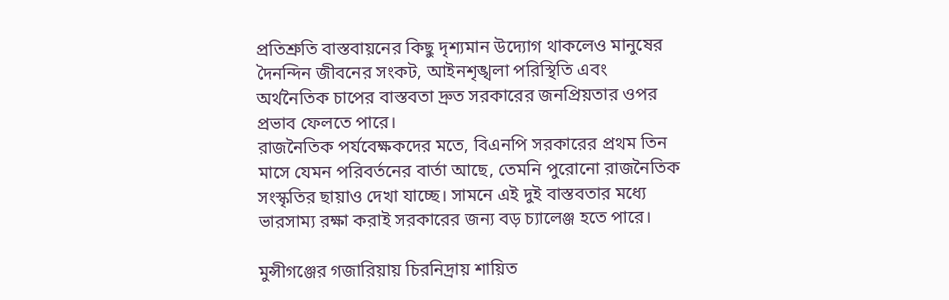প্রতিশ্রুতি বাস্তবায়নের কিছু দৃশ্যমান উদ্যোগ থাকলেও মানুষের দৈনন্দিন জীবনের সংকট, আইনশৃঙ্খলা পরিস্থিতি এবং অর্থনৈতিক চাপের বাস্তবতা দ্রুত সরকারের জনপ্রিয়তার ওপর প্রভাব ফেলতে পারে।
রাজনৈতিক পর্যবেক্ষকদের মতে, বিএনপি সরকারের প্রথম তিন মাসে যেমন পরিবর্তনের বার্তা আছে, তেমনি পুরোনো রাজনৈতিক সংস্কৃতির ছায়াও দেখা যাচ্ছে। সামনে এই দুই বাস্তবতার মধ্যে ভারসাম্য রক্ষা করাই সরকারের জন্য বড় চ্যালেঞ্জ হতে পারে।

মুন্সীগঞ্জের গজারিয়ায় চিরনিদ্রায় শায়িত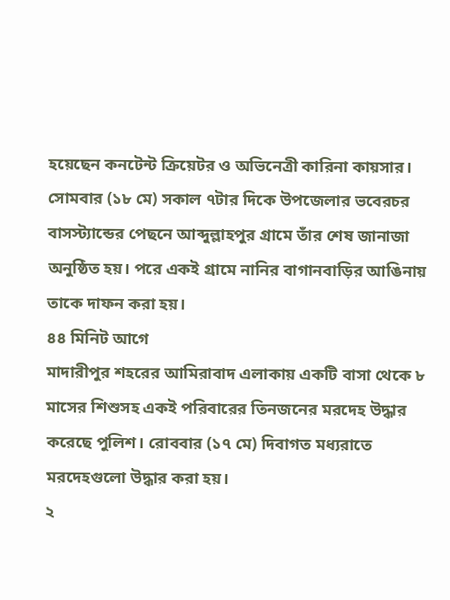হয়েছেন কনটেন্ট ক্রিয়েটর ও অভিনেত্রী কারিনা কায়সার। সোমবার (১৮ মে) সকাল ৭টার দিকে উপজেলার ভবেরচর বাসস্ট্যান্ডের পেছনে আব্দুল্লাহপুর গ্রামে তাঁর শেষ জানাজা অনুষ্ঠিত হয়। পরে একই গ্রামে নানির বাগানবাড়ির আঙিনায় তাকে দাফন করা হয়।
৪৪ মিনিট আগে
মাদারীপুর শহরের আমিরাবাদ এলাকায় একটি বাসা থেকে ৮ মাসের শিশুসহ একই পরিবারের তিনজনের মরদেহ উদ্ধার করেছে পুলিশ। রোববার (১৭ মে) দিবাগত মধ্যরাতে মরদেহগুলো উদ্ধার করা হয়।
২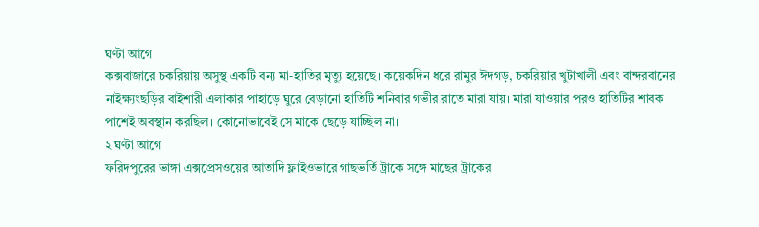ঘণ্টা আগে
কক্সবাজারে চকরিয়ায় অসুস্থ একটি বন্য মা-হাতির মৃত্যু হয়েছে। কয়েকদিন ধরে রামুর ঈদগড়, চকরিয়ার খুটাখালী এবং বান্দরবানের নাইক্ষ্যংছড়ির বাইশারী এলাকার পাহাড়ে ঘুরে বেড়ানো হাতিটি শনিবার গভীর রাতে মারা যায়। মারা যাওয়ার পরও হাতিটির শাবক পাশেই অবস্থান করছিল। কোনোভাবেই সে মাকে ছেড়ে যাচ্ছিল না।
২ ঘণ্টা আগে
ফরিদপুরের ভাঙ্গা এক্সপ্রেসওয়ের আতাদি ফ্লাইওভারে গাছভর্তি ট্রাকে সঙ্গে মাছের ট্রাকের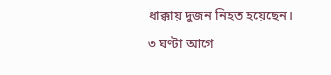ধাক্কায় দুজন নিহত হয়েছেন।
৩ ঘণ্টা আগে